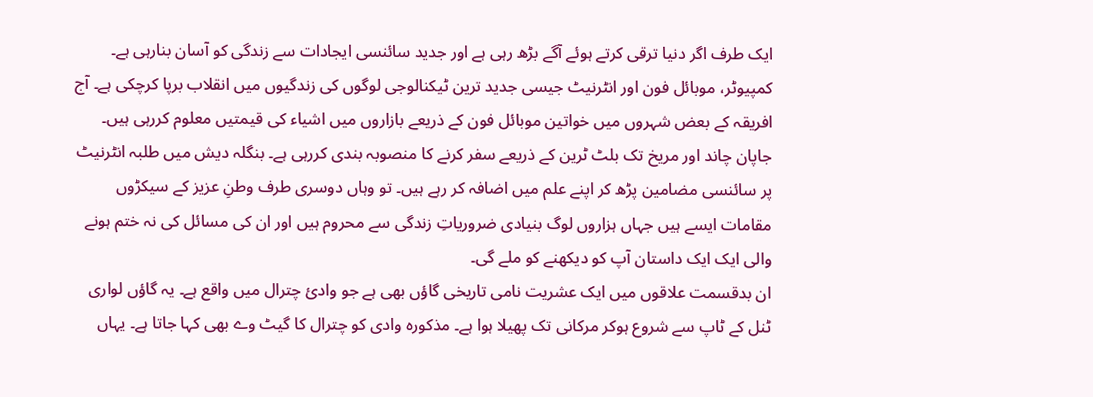ایک طرف اگر دنیا ترقی کرتے ہوئے آگے بڑھ رہی ہے اور جدید سائنسی ایجادات سے زندگی کو آسان بنارہی ہے۔ کمپیوٹر، موبائل فون اور انٹرنیٹ جیسی جدید ترین ٹیکنالوجی لوگوں کی زندگیوں میں انقلاب برپا کرچکی ہے۔ آج افریقہ کے بعض شہروں میں خواتین موبائل فون کے ذریعے بازاروں میں اشیاء کی قیمتیں معلوم کررہی ہیں۔ جاپان چاند اور مریخ تک بلٹ ٹرین کے ذریعے سفر کرنے کا منصوبہ بندی کررہی ہے۔ بنگلہ دیش میں طلبہ انٹرنیٹ پر سائنسی مضامین پڑھ کر اپنے علم میں اضافہ کر رہے ہیں۔ تو وہاں دوسری طرف وطنِ عزیز کے سیکڑوں مقامات ایسے ہیں جہاں ہزاروں لوگ بنیادی ضروریاتِ زندگی سے محروم ہیں اور ان کی مسائل کی نہ ختم ہونے والی ایک ایک داستان آپ کو دیکھنے کو ملے گی۔
ان بدقسمت علاقوں میں ایک عشریت نامی تاریخی گاؤں بھی ہے جو وادئ چترال میں واقع ہے۔ یہ گاؤں لواری ٹنل کے ٹاپ سے شروع ہوکر مرکانی تک پھیلا ہوا ہے۔ مذکورہ وادی کو چترال کا گیٹ وے بھی کہا جاتا ہے۔ یہاں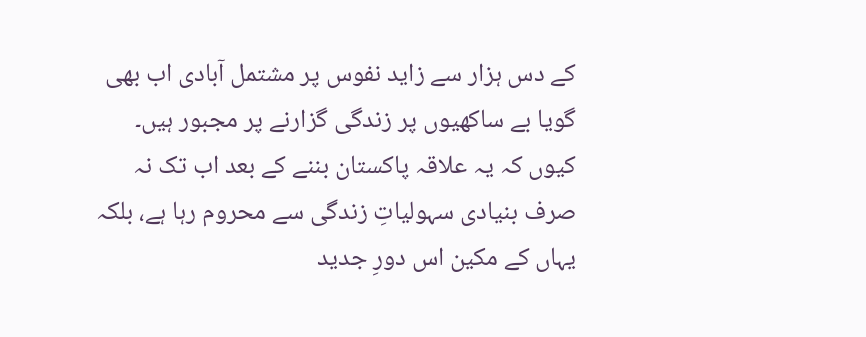کے دس ہزار سے زاید نفوس پر مشتمل آبادی اب بھی گویا بے ساکھیوں پر زندگی گزارنے پر مجبور ہیں۔ کیوں کہ یہ علاقہ پاکستان بننے کے بعد اب تک نہ صرف بنیادی سہولیاتِ زندگی سے محروم رہا ہے، بلکہ یہاں کے مکین اس دورِ جدید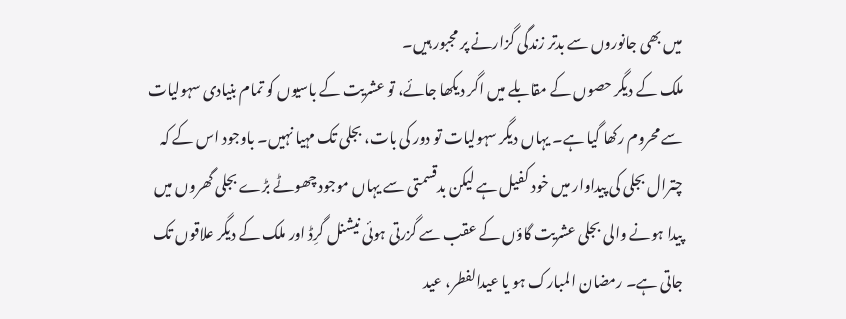میں بھی جانوروں سے بدتر زندگی گزارنے پر مجبور ہیں۔
ملک کے دیگر حصوں کے مقابلے میں اگر دیکھا جائے، تو عشریت کے باسیوں کو تمام بنیادی سہولیات سے محروم رکھا گیا ہے۔ یہاں دیگر سہولیات تو دور کی بات، بجلی تک مہیا نہیں۔ باوجود اس کے کہ چترال بجلی کی پیداوار میں خود کفیل ہے لیکن بدقسمتی سے یہاں موجود چھوٹے بڑے بجلی گھروں میں پیدا ہونے والی بجلی عشریت گاؤں کے عقب سے گزرتی ہوئی نیشنل گرِڈ اور ملک کے دیگر علاقوں تک جاتی ہے۔ رمضان المبارک ہو یا عیدالفطر، عید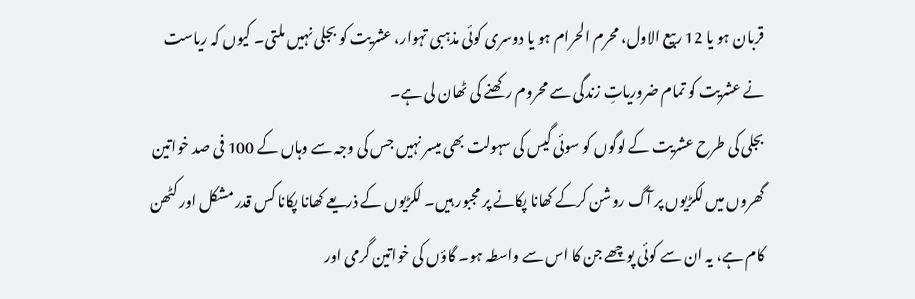قربان ہو یا 12 ربیع الاول، محرم الحرام ہو یا دوسری کوئی مذہبی تہوار، عشریت کو بجلی نہیں ملتی۔ کیوں کہ ریاست نے عشریت کو تمام ضروریاتِ زندگی سے محروم رکھنے کی ٹھان لی ہے۔
بجلی کی طرح عشریت کے لوگوں کو سوئی گیس کی سہولت بھی میسر نہیں جس کی وجہ سے وہاں کے 100 فی صد خواتین گھروں میں لکڑیوں پر آگ روشن کرکے کھانا پکانے پر مجبور ہیں۔ لکڑیوں کے ذریعے کھانا پکانا کس قدر مشکل اور کٹھن کام ہے، یہ ان سے کوئی پوچھے جن کا اس سے واسطہ ہو۔ گاؤں کی خواتین گرمی اور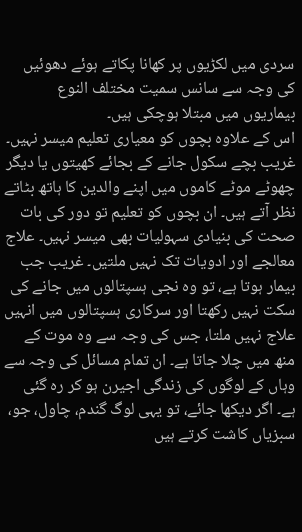سردی میں لکڑیوں پر کھانا پکاتے ہوئے دھوئیں کی وجہ سے سانس سمیت مختلف النوع بیماریوں میں مبتلا ہوچکی ہیں۔
اس کے علاوہ بچوں کو معیاری تعلیم میسر نہیں۔ غریب بچے سکول جانے کے بجائے کھیتوں یا دیگر چھوٹے موٹے کاموں میں اپنے والدین کا ہاتھ بٹاتے نظر آتے ہیں۔ ان بچوں کو تعلیم تو دور کی بات صحت کی بنیادی سہولیات بھی میسر نہیں۔ علاج معالجے اور ادویات تک نہیں ملتیں۔ غریب جب بیمار ہوتا ہے، تو وہ نجی ہسپتالوں میں جانے کی سکت نہیں رکھتا اور سرکاری ہسپتالوں میں انہیں علاج نہیں ملتا، جس کی وجہ سے وہ موت کے منھ میں چلا جاتا ہے۔ ان تمام مسائل کی وجہ سے وہاں کے لوگوں کی زندگی اجیرن ہو کر رہ گئی ہے۔ اگر دیکھا جائے، تو یہی لوگ گندم، چاول، جو، سبزیاں کاشت کرتے ہیں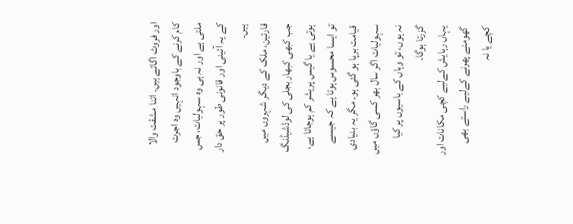اور فروٹ اگاتے ہیں۔ اتنا مشقت والا کام کرنے کے باوجود انہیں وہ اجرت ملتی ہے اور نہ ہی وہ سہولیات، جس کے یہ آئینی اور قانونی طور پر حق دار ہیں۔
قارئین، ملک کے دیگر شہروں میں جب کبھی کبھار بجلی کی لوڈشیڈنگ ہوتی ہے یا گیس پریشر کم ہوجاتا ہے، تو ایسا محسوس ہوتا ہے کہ جیسے قیامت برپا ہو گئی ہو۔ مگر یہ بنیادی سہولیات اگر سال بھر کسی گاؤں میں نہ ہوں، تو وہاں کے باسیوں پر کیا گزرتا ہوگا۔
یہاں رہایش کےلیے کچی مکانات اور گھومنے پھرنے کےلیے راستے بھی کچے یا نہ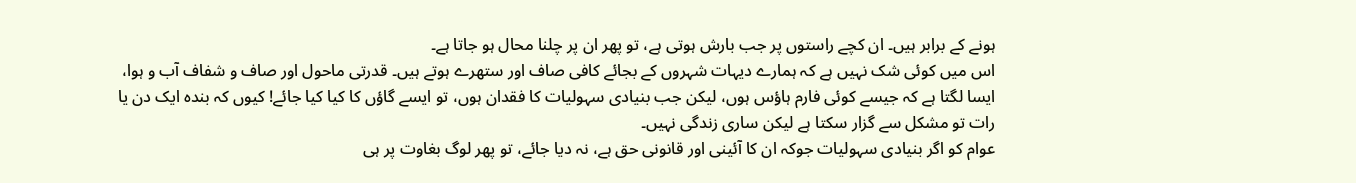ہونے کے برابر ہیں۔ ان کچے راستوں پر جب بارش ہوتی ہے، تو پھر ان پر چلنا محال ہو جاتا ہے۔
اس میں کوئی شک نہیں ہے کہ ہمارے دیہات شہروں کے بجائے کافی صاف اور ستھرے ہوتے ہیں۔ قدرتی ماحول اور صاف و شفاف آب و ہوا، ایسا لگتا ہے کہ جیسے کوئی فارم ہاؤس ہوں، لیکن جب بنیادی سہولیات کا فقدان ہوں، تو ایسے گاؤں کا کیا کیا جائے! کیوں کہ بندہ ایک دن یا رات تو مشکل سے گزار سکتا ہے لیکن ساری زندگی نہیں۔
عوام کو اگر بنیادی سہولیات جوکہ ان کا آئینی اور قانونی حق ہے، نہ دیا جائے، تو پھر لوگ بغاوت پر ہی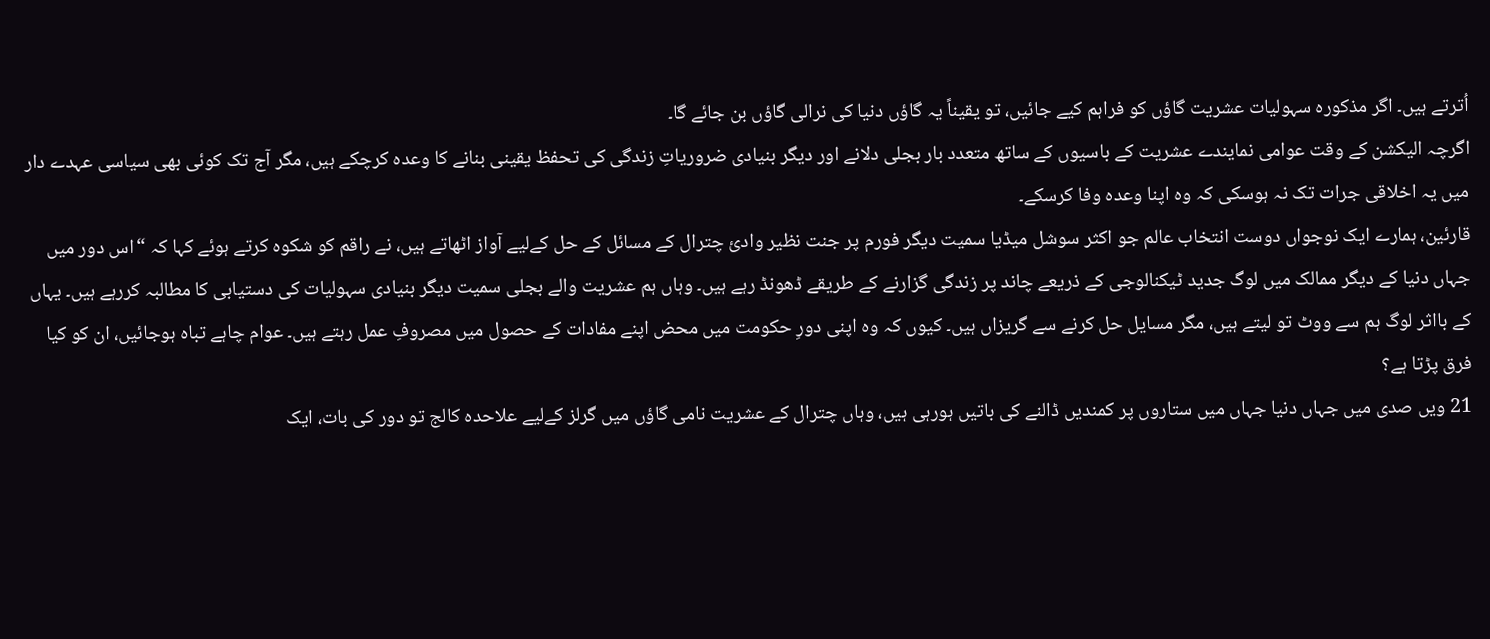اُترتے ہیں۔ اگر مذکورہ سہولیات عشریت گاؤں کو فراہم کیے جائیں، تو یقیناً یہ گاؤں دنیا کی نرالی گاؤں بن جائے گا۔
اگرچہ الیکشن کے وقت عوامی نمایندے عشریت کے باسیوں کے ساتھ متعدد بار بجلی دلانے اور دیگر بنیادی ضروریاتِ زندگی کی تحفظ یقینی بنانے کا وعدہ کرچکے ہیں، مگر آج تک کوئی بھی سیاسی عہدے دار میں یہ اخلاقی جرات تک نہ ہوسکی کہ وہ اپنا وعدہ وفا کرسکے۔
قارئین، ہمارے ایک نوجواں دوست انتخاب عالم جو اکثر سوشل میڈیا سمیت دیگر فورم پر جنت نظیر وادئ چترال کے مسائل کے حل کےلیے آواز اٹھاتے ہیں، نے راقم کو شکوہ کرتے ہوئے کہا کہ “اس دور میں جہاں دنیا کے دیگر ممالک میں لوگ جدید ٹیکنالوجی کے ذریعے چاند پر زندگی گزارنے کے طریقے ڈھونڈ رہے ہیں۔ وہاں ہم عشریت والے بجلی سمیت دیگر بنیادی سہولیات کی دستیابی کا مطالبہ کررہے ہیں۔ یہاں کے بااثر لوگ ہم سے ووٹ تو لیتے ہیں، مگر مسایل حل کرنے سے گریزاں ہیں۔ کیوں کہ وہ اپنی دورِ حکومت میں محض اپنے مفادات کے حصول میں مصروفِ عمل رہتے ہیں۔ عوام چاہے تباہ ہوجائیں، ان کو کیا فرق پڑتا ہے؟
21 ویں صدی میں جہاں دنیا جہاں میں ستاروں پر کمندیں ڈالنے کی باتیں ہورہی ہیں، وہاں چترال کے عشریت نامی گاؤں میں گرلز کےلیے علاحدہ کالج تو دور کی بات، ایک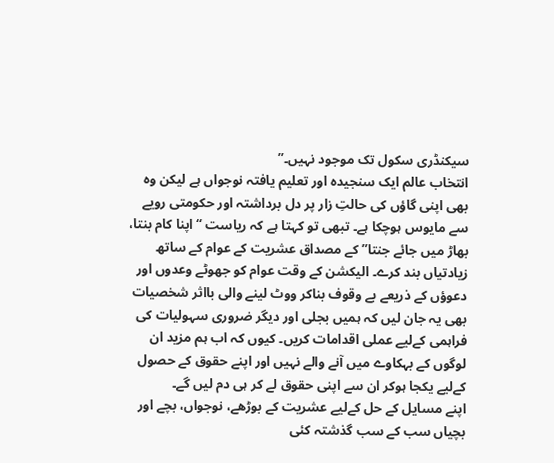سیکنڈری سکول تک موجود نہیں۔”
انتخاب عالم ایک سنجیدہ اور تعلیم یافتہ نوجواں ہے لیکن وہ بھی اپنی گاؤں کی حالتِ زار پر دل برداشتہ اور حکومتی رویے سے مایوس ہوچکا ہے۔ تبھی تو کہتا ہے کہ ریاست “اپنا کام بنتا، بھاڑ میں جائے جنتا” کے مصداق عشریت کے عوام کے ساتھ زیادتیاں بند کرے۔ الیکشن کے وقت عوام کو جھوٹے وعدوں اور دعوؤں کے ذریعے بے وقوف بناکر ووٹ لینے والی بااثر شخصیات بھی یہ جان لیں کہ ہمیں بجلی اور دیگر ضروری سہولیات کی فراہمی کےلیے عملی اقدامات کریں۔ کیوں کہ اب ہم مزید ان لوگوں کے بہکاوے میں آنے والے نہیں اور اپنے حقوق کے حصول کےلیے یکجا ہوکر ان سے اپنی حقوق لے کر ہی دم لیں گے۔
اپنے مسایل کے حل کےلیے عشریت کے بوڑھے، نوجواں، بچے اور بچیاں سب کے سب گذشتہ کئی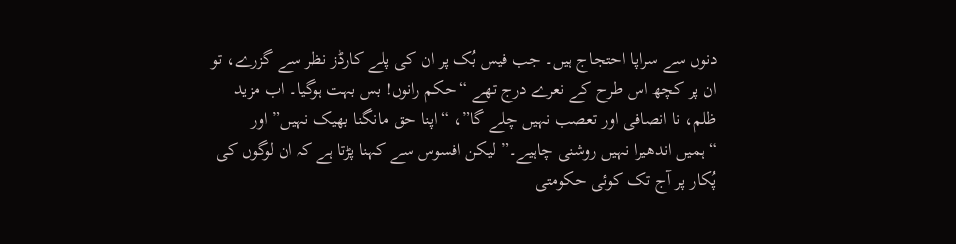دنوں سے سراپا احتجاج ہیں۔ جب فیس بُک پر ان کی پلے کارڈز نظر سے گزرے، تو ان پر کچھ اس طرح کے نعرے درج تھے “حکم رانوں! بس بہت ہوگیا۔ اب مزید ظلم، نا انصافی اور تعصب نہیں چلے گا”، “اپنا حق مانگنا بھیک نہیں” اور “ہمیں اندھیرا نہیں روشنی چاہیے۔” لیکن افسوس سے کہنا پڑتا ہے کہ ان لوگوں کی پُکار پر آج تک کوئی حکومتی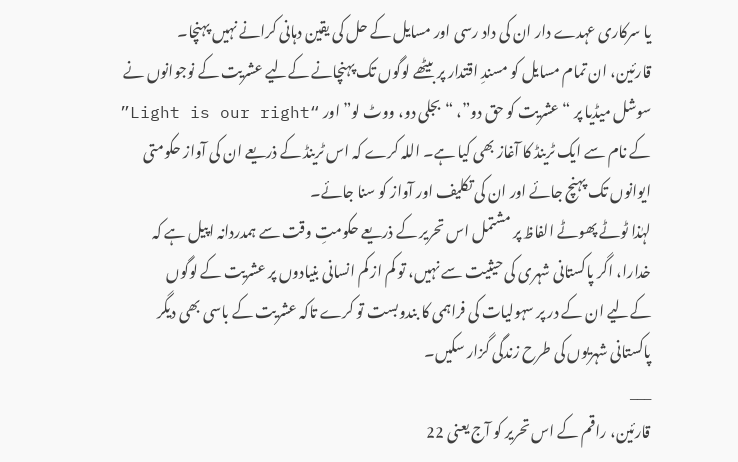یا سرکاری عہدے دار ان کی داد رسی اور مسایل کے حل کی یقین دہانی کرانے نہیں پہنچا۔
قارئین، ان تمام مسایل کو مسندِ اقتدار پر بیٹھے لوگوں تک پہنچانے کےلیے عشریت کے نوجوانوں نے سوشل میڈیا پر “عشریت کو حق دو”، “بجلی دو، ووٹ لو” اور “Light is our right” کے نام سے ایک ٹرینڈ کا آغاز بھی کیا ہے۔ اللہ کرے کہ اس ٹرینڈ کے ذریعے ان کی آواز حکومتی ایوانوں تک پہنچ جائے اور ان کی تکلیف اور آواز کو سنا جائے۔
لہٰذا ٹوٹے پھوٹے الفاظ پر مشتمل اس تحریر کے ذریعے حکومتِ وقت سے ہمدردانہ اپیل ہے کہ خدارا، اگر پاکستانی شہری کی حیثیت سے نہیں، تو کم از کم انسانی بنیادوں پر عشریت کے لوگوں کےلیے ان کے در پر سہولیات کی فراہمی کا بندوبست تو کرے تاکہ عشریت کے باسی بھی دیگر پاکستانی شہریوں کی طرح زندگی گزار سکیں۔
___
قارئین، راقم کے اس تحریر کو آج یعنی 22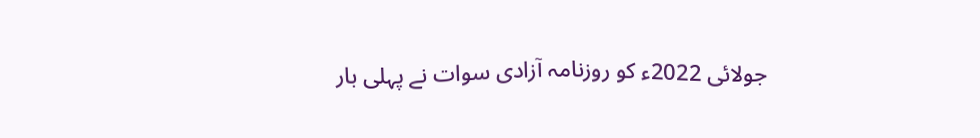جولائی 2022ء کو روزنامہ آزادی سوات نے پہلی بار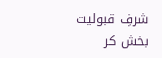شرفِ قبولیت بخش کر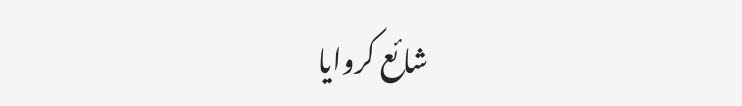شائع کروایا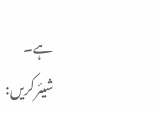ہے۔
شیئرکریں: